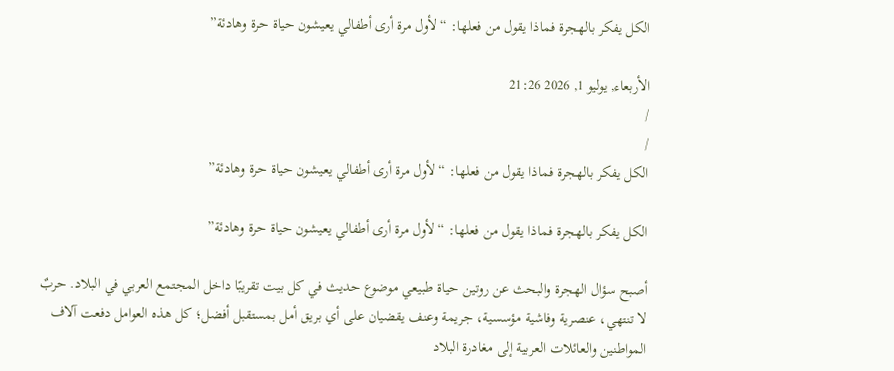الكل يفكر بالهجرة فماذا يقول من فعلها: “لأول مرة أرى أطفالي يعيشون حياة حرة وهادئة”

الأربعاء, يوليو 1, 2026 21:26
/
/
الكل يفكر بالهجرة فماذا يقول من فعلها: “لأول مرة أرى أطفالي يعيشون حياة حرة وهادئة”

الكل يفكر بالهجرة فماذا يقول من فعلها: “لأول مرة أرى أطفالي يعيشون حياة حرة وهادئة”

أصبح سؤال الهجرة والبحث عن روتين حياة طبيعي موضوع حديث في كل بيت تقريبًا داخل المجتمع العربي في البلاد. حربٌ لا تنتهي، عنصرية وفاشية مؤسسية، جريمة وعنف يقضيان على أي بريق أمل بمستقبل أفضل؛ كل هذه العوامل دفعت آلاف المواطنين والعائلات العربية إلى مغادرة البلاد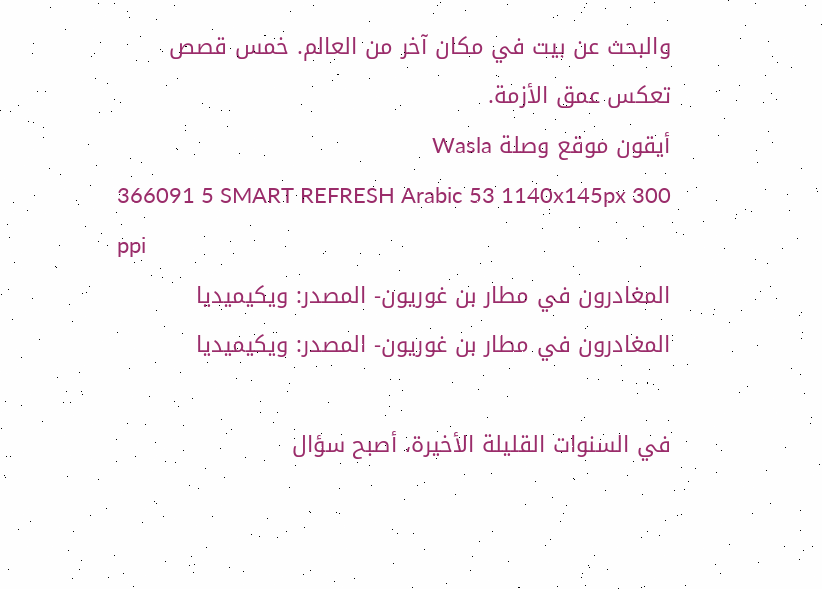والبحث عن بيت في مكان آخر من العالم. خمس قصص تعكس عمق الأزمة.
أيقون موقع وصلة Wasla
366091 5 SMART REFRESH Arabic 53 1140x145px 300 ppi
المغادرون في مطار بن غوريون- المصدر: ويكيميديا
المغادرون في مطار بن غوريون- المصدر: ويكيميديا

في السنوات القليلة الأخيرة، أصبح سؤال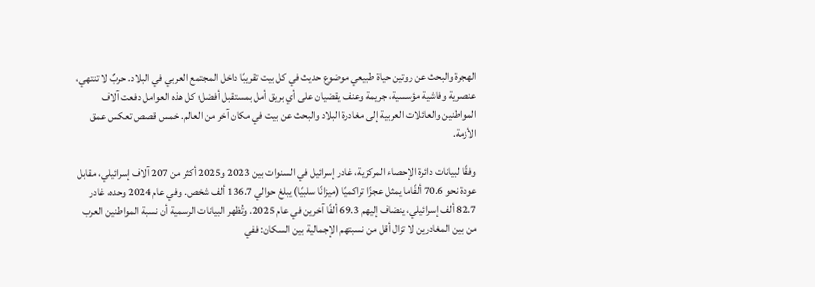الهجرة والبحث عن روتين حياة طبيعي موضوع حديث في كل بيت تقريبًا داخل المجتمع العربي في البلاد. حربٌ لا تنتهي، عنصرية وفاشية مؤسسية، جريمة وعنف يقضيان على أي بريق أمل بمستقبل أفضل؛ كل هذه العوامل دفعت آلاف المواطنين والعائلات العربية إلى مغادرة البلاد والبحث عن بيت في مكان آخر من العالم. خمس قصص تعكس عمق الأزمة.

وفقًا لبيانات دائرة الإحصاء المركزية، غادر إسرائيل في السنوات بين 2023 و2025 أكثر من 207 آلاف إسرائيلي، مقابل عودة نحو 70.6 ألفًاما يمثل عجزًا تراكميًا (ميزانًا سلبيًا) يبلغ حوالي 136.7 ألف شخص. وفي عام 2024 وحده، غادر 82.7 ألف إسرائيلي، ينضاف إليهم 69.3 ألفًا آخرين في عام 2025. وتُظهر البيانات الرسمية أن نسبة المواطنين العرب من بين المغادرين لا تزال أقل من نسبتهم الإجمالية بين السكان: ففي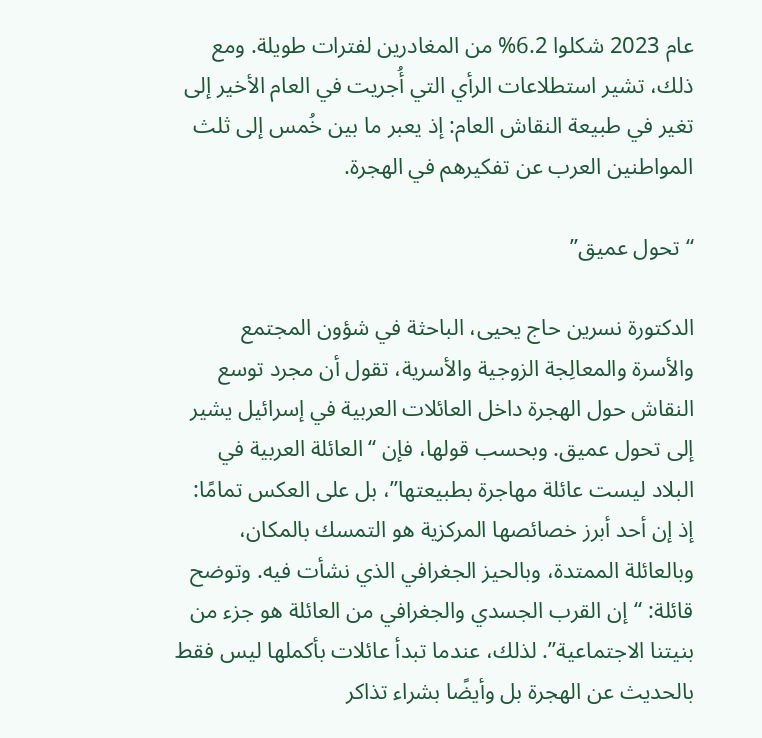عام 2023 شكلوا 6.2% من المغادرين لفترات طويلة. ومع ذلك، تشير استطلاعات الرأي التي أُجريت في العام الأخير إلى تغير في طبيعة النقاش العام: إذ يعبر ما بين خُمس إلى ثلث المواطنين العرب عن تفكيرهم في الهجرة.

“تحول عميق”

الدكتورة نسرين حاج يحيى، الباحثة في شؤون المجتمع والأسرة والمعالِجة الزوجية والأسرية، تقول أن مجرد توسع النقاش حول الهجرة داخل العائلات العربية في إسرائيل يشير إلى تحول عميق. وبحسب قولها، فإن “العائلة العربية في البلاد ليست عائلة مهاجرة بطبيعتها”، بل على العكس تمامًا: إذ إن أحد أبرز خصائصها المركزية هو التمسك بالمكان، وبالعائلة الممتدة، وبالحيز الجغرافي الذي نشأت فيه. وتوضح قائلة: “إن القرب الجسدي والجغرافي من العائلة هو جزء من بنيتنا الاجتماعية”. لذلك، عندما تبدأ عائلات بأكملها ليس فقط بالحديث عن الهجرة بل وأيضًا بشراء تذاكر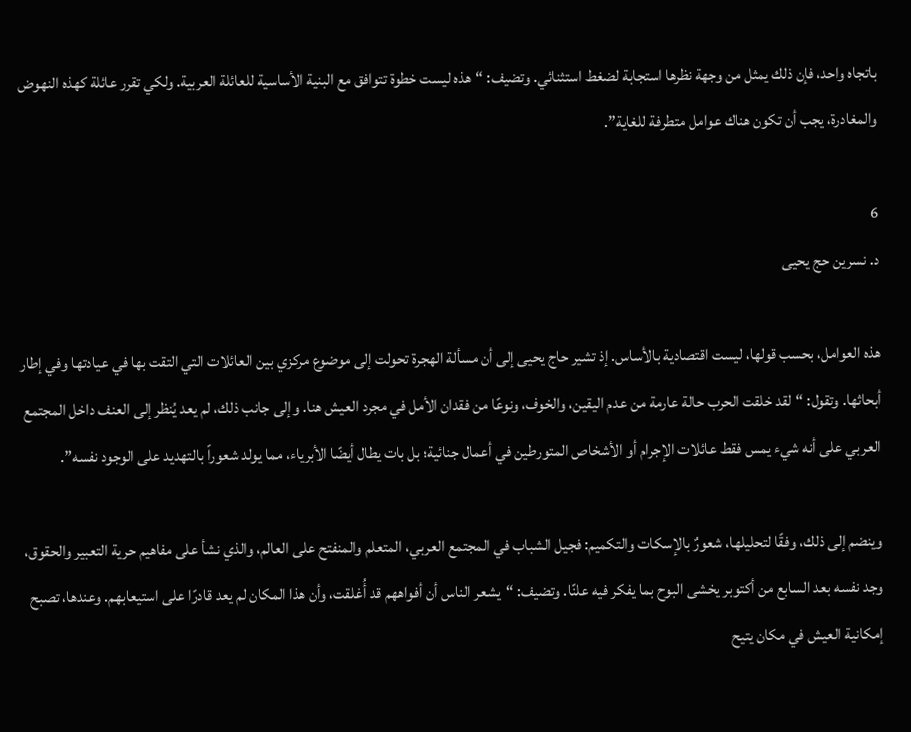باتجاه واحد، فإن ذلك يمثل من وجهة نظرها استجابة لضغط استثنائي. وتضيف: “هذه ليست خطوة تتوافق مع البنية الأساسية للعائلة العربية. ولكي تقرر عائلة كهذه النهوض والمغادرة، يجب أن تكون هناك عوامل متطرفة للغاية”.

6
د. نسرين حج يحيى

هذه العوامل، بحسب قولها، ليست اقتصادية بالأساس. إذ تشير حاج يحيى إلى أن مسألة الهجرة تحولت إلى موضوع مركزي بين العائلات التي التقت بها في عيادتها وفي إطار أبحاثها. وتقول: “لقد خلقت الحرب حالة عارمة من عدم اليقين، والخوف، ونوعًا من فقدان الأمل في مجرد العيش هنا. وإلى جانب ذلك، لم يعد يُنظر إلى العنف داخل المجتمع العربي على أنه شيء يمس فقط عائلات الإجرام أو الأشخاص المتورطين في أعمال جنائية؛ بل بات يطال أيضًا الأبرياء، مما يولد شعوراً بالتهديد على الوجود نفسه”.

وينضم إلى ذلك، وفقًا لتحليلها، شعورٌ بالإسكات والتكميم: فجيل الشباب في المجتمع العربي، المتعلم والمنفتح على العالم، والذي نشأ على مفاهيم حرية التعبير والحقوق، وجد نفسه بعد السابع من أكتوبر يخشى البوح بما يفكر فيه علنًا. وتضيف: “يشعر الناس أن أفواههم قد أُغلقت، وأن هذا المكان لم يعد قادرًا على استيعابهم. وعندها، تصبح إمكانية العيش في مكان يتيح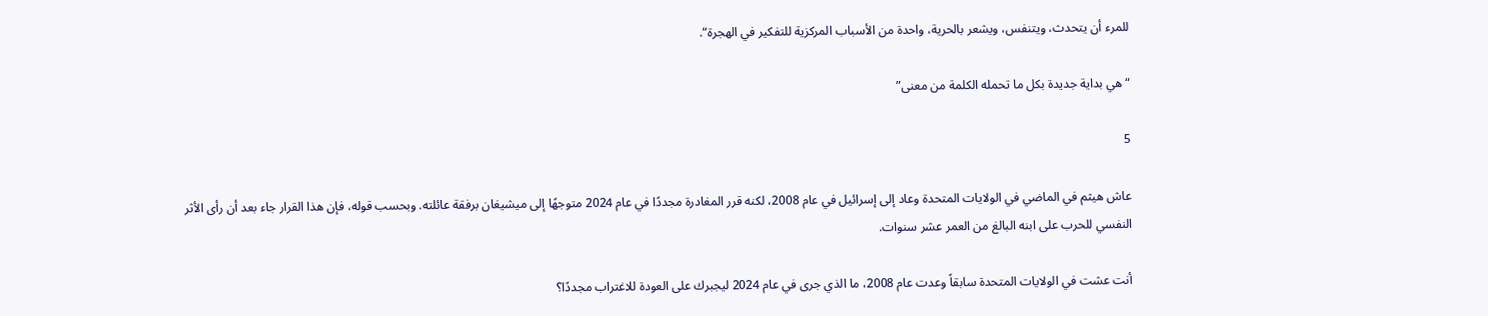للمرء أن يتحدث، ويتنفس، ويشعر بالحرية، واحدة من الأسباب المركزية للتفكير في الهجرة“.

“هي بداية جديدة بكل ما تحمله الكلمة من معنى”

5

عاش هيثم في الماضي في الولايات المتحدة وعاد إلى إسرائيل في عام 2008، لكنه قرر المغادرة مجددًا في عام 2024 متوجهًا إلى ميشيغان برفقة عائلته. وبحسب قوله، فإن هذا القرار جاء بعد أن رأى الأثر النفسي للحرب على ابنه البالغ من العمر عشر سنوات.

أنت عشت في الولايات المتحدة سابقاً وعدت عام 2008، ما الذي جرى في عام 2024 ليجبرك على العودة للاغتراب مجددًا؟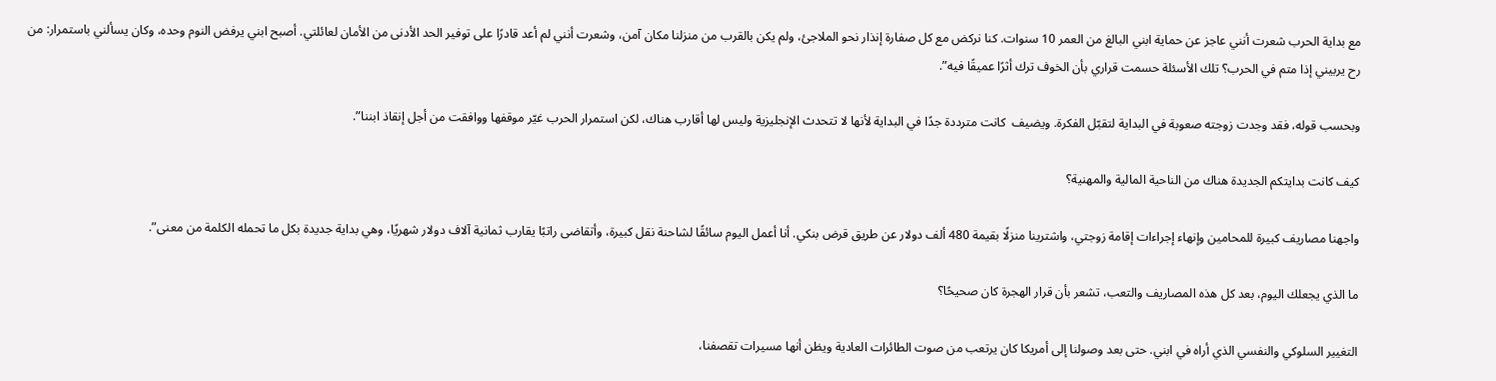مع بداية الحرب شعرت أنني عاجز عن حماية ابني البالغ من العمر 10 سنوات. كنا نركض مع كل صفارة إنذار نحو الملاجئ، ولم يكن بالقرب من منزلنا مكان آمن، وشعرت أنني لم أعد قادرًا على توفير الحد الأدنى من الأمان لعائلتي. أصبح ابني يرفض النوم وحده، وكان يسألني باستمرار: من رح يربيني إذا متم في الحرب؟ تلك الأسئلة حسمت قراري بأن الخوف ترك أثرًا عميقًا فيه”.

وبحسب قوله، فقد وجدت زوجته صعوبة في البداية لتقبّل الفكرة. ويضيف  كانت مترددة جدًا في البداية لأنها لا تتحدث الإنجليزية وليس لها أقارب هناك، لكن استمرار الحرب غيّر موقفها ووافقت من أجل إنقاذ ابننا”.

كيف كانت بدايتكم الجديدة هناك من الناحية المالية والمهنية؟

واجهنا مصاريف كبيرة للمحامين وإنهاء إجراءات إقامة زوجتي، واشترينا منزلًا بقيمة 480 ألف دولار عن طريق قرض بنكي. أنا أعمل اليوم سائقًا لشاحنة نقل كبيرة، وأتقاضى راتبًا يقارب ثمانية آلاف دولار شهريًا، وهي بداية جديدة بكل ما تحمله الكلمة من معنى”.

ما الذي يجعلك اليوم، بعد كل هذه المصاريف والتعب، تشعر بأن قرار الهجرة كان صحيحًا؟

التغيير السلوكي والنفسي الذي أراه في ابني. حتى بعد وصولنا إلى أمريكا كان يرتعب من صوت الطائرات العادية ويظن أنها مسيرات تقصفنا،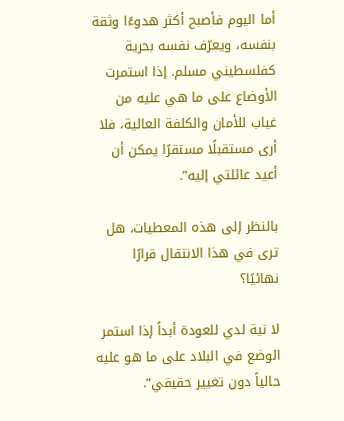أما اليوم فأصبح أكثر هدوءًا وثقة بنفسه، ويعرّف نفسه بحرية كفلسطيني مسلم. إذا استمرت الأوضاع على ما هي عليه من غياب للأمان والكلفة العالية، فلا أرى مستقبلًا مستقرًا يمكن أن أعيد عائلتي إليه”.

بالنظر إلى هذه المعطيات، هل ترى في هذا الانتقال قرارًا نهائيًا؟

لا نية لدي للعودة أبداً إذا استمر الوضع في البلاد على ما هو عليه حالياً دون تغيير حقيقي”.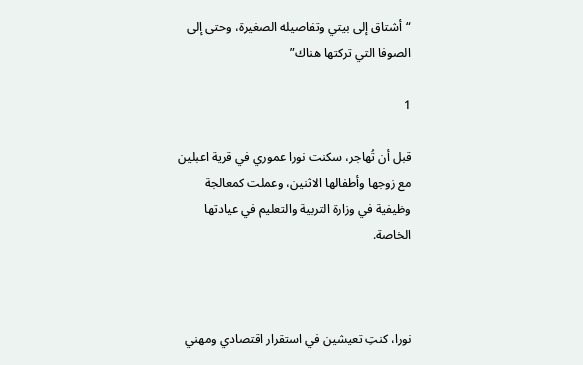“أشتاق إلى بيتي وتفاصيله الصغيرة، وحتى إلى الصوفا التي تركتها هناك”

1

قبل أن تُهاجر، سكنت نورا عموري في قرية اعبلين مع زوجها وأطفالها الاثنين، وعملت كمعالجة وظيفية في وزارة التربية والتعليم في عيادتها الخاصة.



نورا، كنتِ تعيشين في استقرار اقتصادي ومهني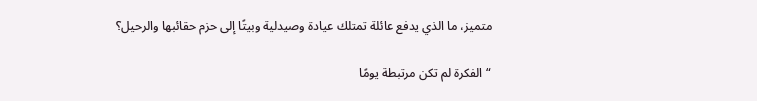متميز، ما الذي يدفع عائلة تمتلك عيادة وصيدلية وبيتًا إلى حزم حقائبها والرحيل؟

“الفكرة لم تكن مرتبطة يومًا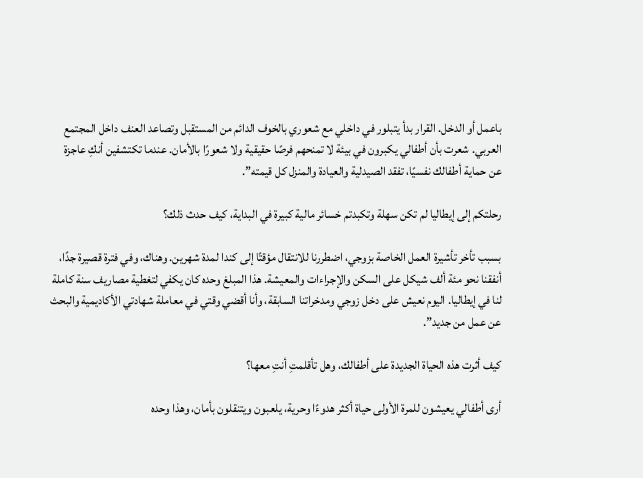باعمل أو الدخل. القرار بدأ يتبلور في داخلي مع شعوري بالخوف الدائم من المستقبل وتصاعد العنف داخل المجتمع العربي. شعرت بأن أطفالي يكبرون في بيئة لا تمنحهم فرصًا حقيقية ولا شعورًا بالأمان. عندما تكتشفين أنكِ عاجزة عن حماية أطفالك نفسيًا، تفقد الصيدلية والعيادة والمنزل كل قيمته”.

رحلتكم إلى إيطاليا لم تكن سهلة وتكبدتم خسائر مالية كبيرة في البداية، كيف حدث ذلك؟

بسبب تأخر تأشيرة العمل الخاصة بزوجي، اضطررنا للانتقال مؤقتًا إلى كندا لمدة شهرين. وهناك، وفي فترة قصيرة جدًا، أنفقنا نحو مئة ألف شيكل على السكن والإجراءات والمعيشة. هذا المبلغ وحده كان يكفي لتغطية مصاريف سنة كاملة لنا في إيطاليا. اليوم نعيش على دخل زوجي ومدخراتنا السابقة، وأنا أقضي وقتي في معاملة شهادتي الأكاديمية والبحث عن عمل من جديد”.

كيف أثرت هذه الحياة الجديدة على أطفالك، وهل تأقلمتِ أنتِ معها؟

أرى أطفالي يعيشون للمرة الأولى حياة أكثر هدوءًا وحرية، يلعبون ويتنقلون بأمان، وهذا وحده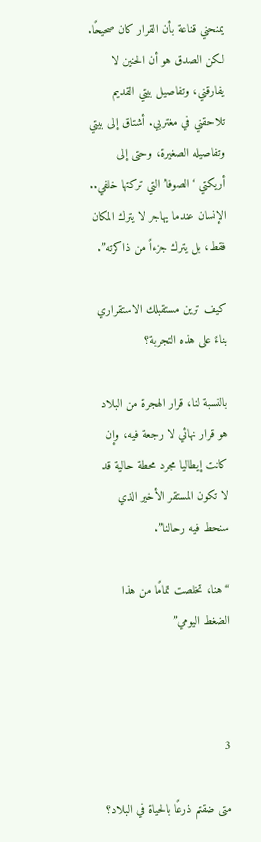يمنحني قناعة بأن القرار كان صحيحًا. لكن الصدق هو أن الحنين لا يفارقني، وتفاصيل بيتي القديم تلاحقني في مغتربي. أشتاق إلى بيتي وتفاصيله الصغيرة، وحتى إلى أريكتي ‘الصوفا’ التي تركتها خلفي.. الإنسان عندما يهاجر لا يترك المكان فقط، بل يترك جزءاً من ذاكرته”.

كيف ترين مستقبلك الاستقراري بناءً على هذه التجربة؟

بالنسبة لنا، قرار الهجرة من البلاد هو قرار نهائي لا رجعة فيه، وإن كانت إيطاليا مجرد محطة حالية قد لا تكون المستقر الأخير الذي سنحط فيه رحالنا”.

“هنا، تخلصت تمامًا من هذا الضغط اليومي”



3

متى ضقتم ذرعًا بالحياة في البلاد؟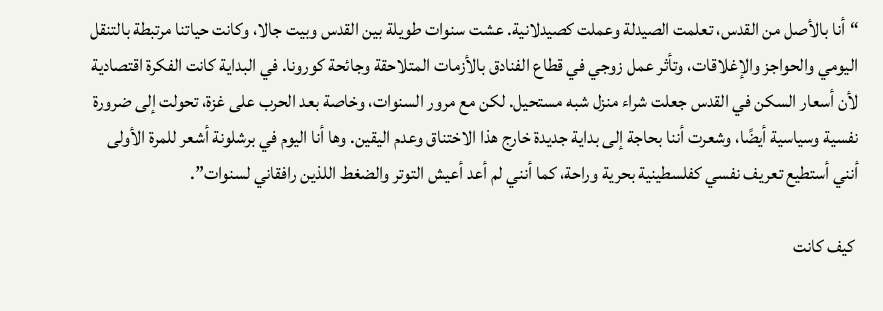“أنا بالأصل من القدس، تعلمت الصيدلة وعملت كصيدلانية. عشت سنوات طويلة بين القدس وبيت جالا، وكانت حياتنا مرتبطة بالتنقل اليومي والحواجز والإغلاقات، وتأثر عمل زوجي في قطاع الفنادق بالأزمات المتلاحقة وجائحة كورونا. في البداية كانت الفكرة اقتصادية لأن أسعار السكن في القدس جعلت شراء منزل شبه مستحيل. لكن مع مرور السنوات، وخاصة بعد الحرب على غزة، تحولت إلى ضرورة نفسية وسياسية أيضًا، وشعرت أننا بحاجة إلى بداية جديدة خارج هذا الاختناق وعدم اليقين. وها أنا اليوم في برشلونة أشعر للمرة الأولى أنني أستطيع تعريف نفسي كفلسطينية بحرية وراحة، كما أنني لم أعد أعيش التوتر والضغط اللذين رافقاني لسنوات”.

 كيف كانت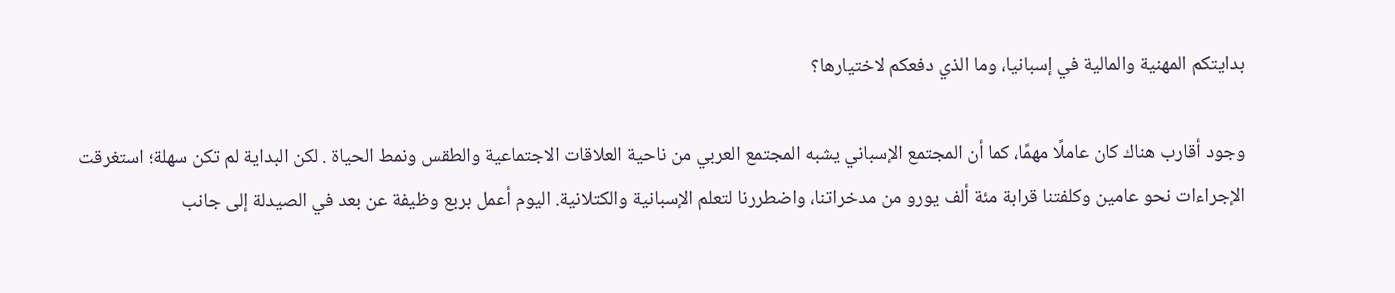بدايتكم المهنية والمالية في إسبانيا، وما الذي دفعكم لاختيارها؟

وجود أقارب هناك كان عاملًا مهمًا، كما أن المجتمع الإسباني يشبه المجتمع العربي من ناحية العلاقات الاجتماعية والطقس ونمط الحياة . لكن البداية لم تكن سهلة؛ استغرقت الإجراءات نحو عامين وكلفتنا قرابة مئة ألف يورو من مدخراتنا، واضطررنا لتعلم الإسبانية والكتلانية. اليوم أعمل بربع وظيفة عن بعد في الصيدلة إلى جانب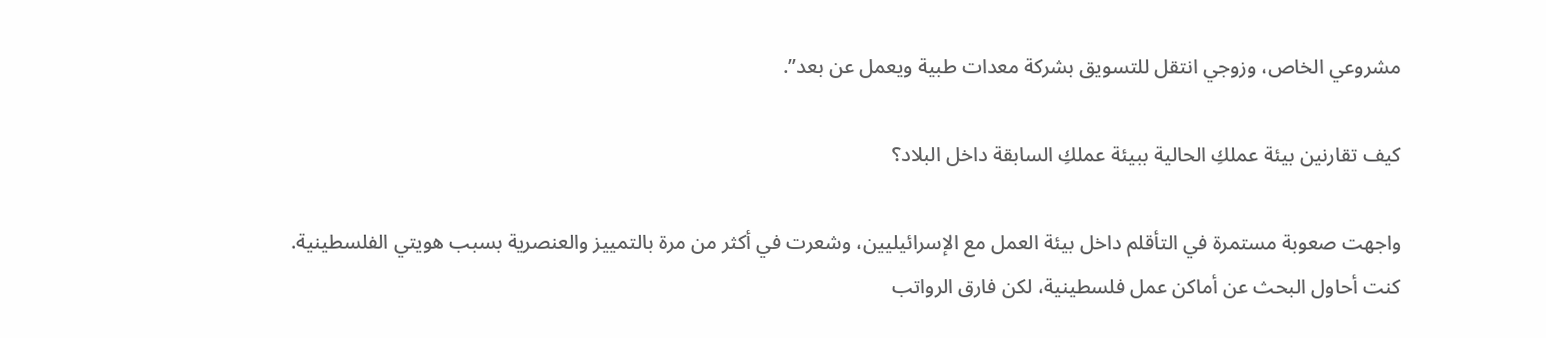مشروعي الخاص، وزوجي انتقل للتسويق بشركة معدات طبية ويعمل عن بعد”.

كيف تقارنين بيئة عملكِ الحالية ببيئة عملكِ السابقة داخل البلاد؟

واجهت صعوبة مستمرة في التأقلم داخل بيئة العمل مع الإسرائيليين، وشعرت في أكثر من مرة بالتمييز والعنصرية بسبب هويتي الفلسطينية. كنت أحاول البحث عن أماكن عمل فلسطينية، لكن فارق الرواتب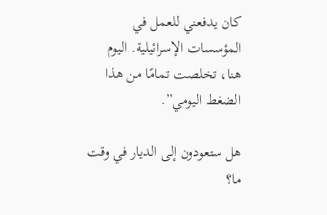كان يدفعني للعمل في المؤسسات الإسرائيلية. اليوم هنا، تخلصت تمامًا من هذا الضغط اليومي”.

هل ستعودون إلى الديار في وقت ما؟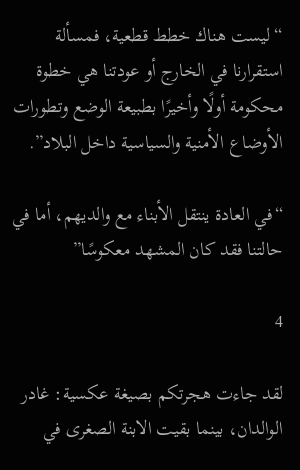“ليست هناك خطط قطعية، فمسألة استقرارنا في الخارج أو عودتنا هي خطوة محكومة أولًا وأخيرًا بطبيعة الوضع وتطورات الأوضاع الأمنية والسياسية داخل البلاد”.

“في العادة ينتقل الأبناء مع والديهم، أما في حالتنا فقد كان المشهد معكوسًا”

4

لقد جاءت هجرتكم بصيغة عكسية: غادر الوالدان، بينما بقيت الابنة الصغرى في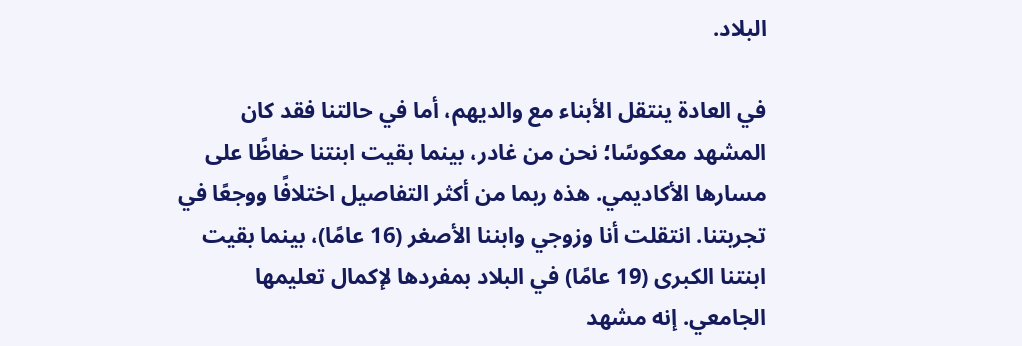البلاد.

في العادة ينتقل الأبناء مع والديهم، أما في حالتنا فقد كان المشهد معكوسًا؛ نحن من غادر، بينما بقيت ابنتنا حفاظًا على مسارها الأكاديمي. هذه ربما من أكثر التفاصيل اختلافًا ووجعًا في تجربتنا. انتقلت أنا وزوجي وابننا الأصغر (16 عامًا)، بينما بقيت ابنتنا الكبرى (19 عامًا) في البلاد بمفردها لإكمال تعليمها الجامعي. إنه مشهد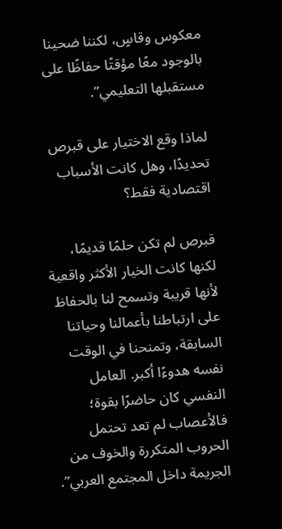معكوس وقاسٍ، لكننا ضحينا بالوجود معًا مؤقتًا حفاظًا على مستقبلها التعليمي”.

لماذا وقع الاختيار على قبرص تحديدًا، وهل كانت الأسباب اقتصادية فقط؟

قبرص لم تكن حلمًا قديمًا، لكنها كانت الخيار الأكثر واقعية لأنها قريبة وتسمح لنا بالحفاظ على ارتباطنا بأعمالنا وحياتنا السابقة، وتمنحنا في الوقت نفسه هدوءًا أكبر. العامل النفسي كان حاضرًا بقوة؛ فالأعصاب لم تعد تحتمل الحروب المتكررة والخوف من الجريمة داخل المجتمع العربي”.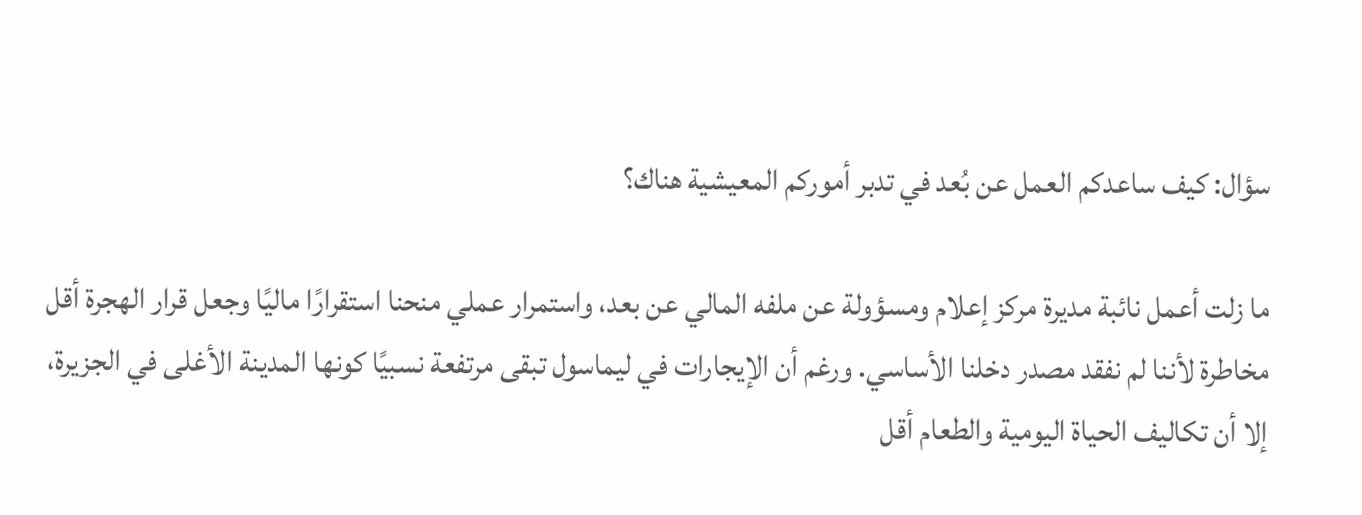سؤال: كيف ساعدكم العمل عن بُعد في تدبر أموركم المعيشية هناك؟

ما زلت أعمل نائبة مديرة مركز إعلام ومسؤولة عن ملفه المالي عن بعد، واستمرار عملي منحنا استقرارًا ماليًا وجعل قرار الهجرة أقل مخاطرة لأننا لم نفقد مصدر دخلنا الأساسي. ورغم أن الإيجارات في ليماسول تبقى مرتفعة نسبيًا كونها المدينة الأغلى في الجزيرة، إلا أن تكاليف الحياة اليومية والطعام أقل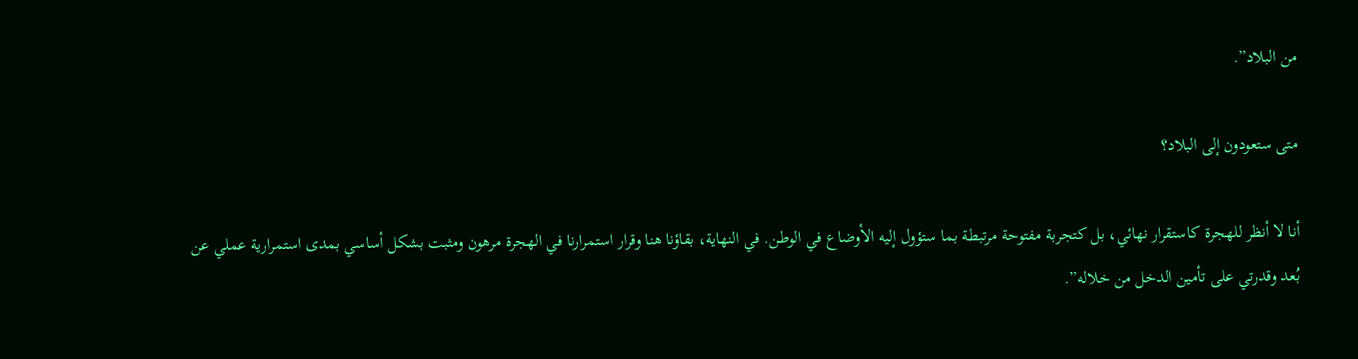من البلاد”.

متى ستعودون إلى البلاد؟

أنا لا أنظر للهجرة كاستقرار نهائي، بل كتجربة مفتوحة مرتبطة بما ستؤول إليه الأوضاع في الوطن. في النهاية، بقاؤنا هنا وقرار استمرارنا في الهجرة مرهون ومثبت بشكل أساسي بمدى استمرارية عملي عن بُعد وقدرتي على تأمين الدخل من خلاله”.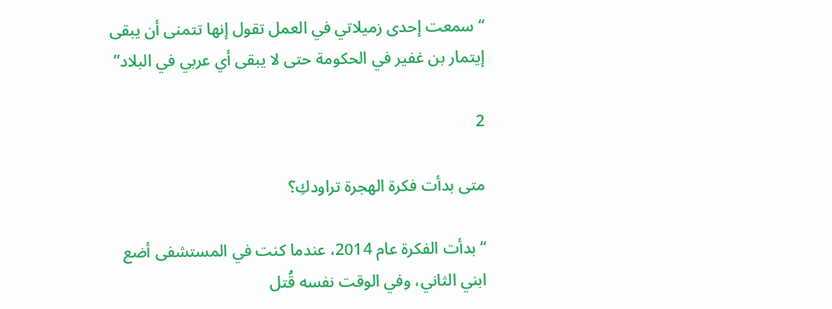“سمعت إحدى زميلاتي في العمل تقول إنها تتمنى أن يبقى إيتمار بن غفير في الحكومة حتى لا يبقى أي عربي في البلاد”

2

متى بدأت فكرة الهجرة تراودكِ؟

“بدأت الفكرة عام 2014، عندما كنت في المستشفى أضع ابني الثاني، وفي الوقت نفسه قُتل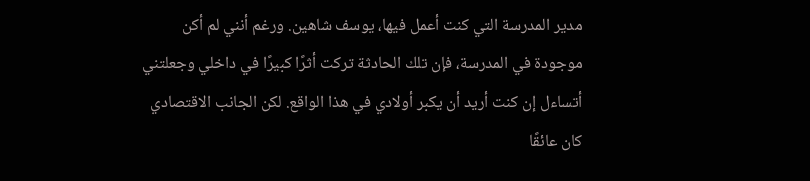مدير المدرسة التي كنت أعمل فيها، يوسف شاهين. ورغم أنني لم أكن موجودة في المدرسة، فإن تلك الحادثة تركت أثرًا كبيرًا في داخلي وجعلتني أتساءل إن كنت أريد أن يكبر أولادي في هذا الواقع. لكن الجانب الاقتصادي كان عائقًا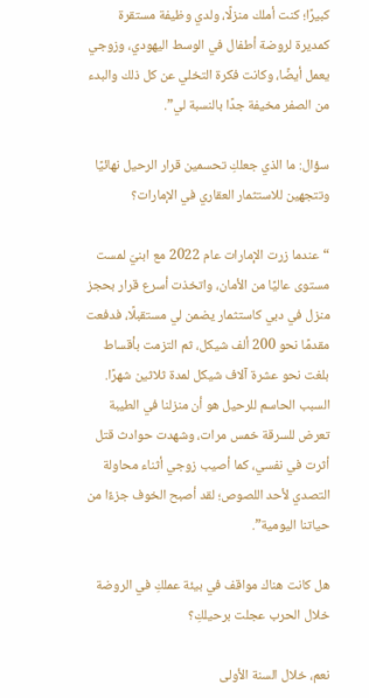كبيرًا؛ كنت أملك منزلًا، ولدي وظيفة مستقرة كمديرة لروضة أطفال في الوسط اليهودي، وزوجي يعمل أيضًا، وكانت فكرة التخلي عن كل ذلك والبدء من الصفر مخيفة جدًا بالنسبة لي”.

سؤال: ما الذي جعلكِ تحسمين قرار الرحيل نهائيًا وتتجهين للاستثمار العقاري في الإمارات؟

“عندما زرت الإمارات عام 2022 مع ابنيّ لمست مستوى عاليًا من الأمان، واتخذت أسرع قرار بحجز منزل في دبي كاستثمار يضمن لي مستقبلًا، فدفعت مقدمًا نحو 200 ألف شيكل، ثم التزمت بأقساط بلغت نحو عشرة آلاف شيكل لمدة ثلاثين شهرًا. السبب الحاسم للرحيل هو أن منزلنا في الطيبة تعرض للسرقة خمس مرات، وشهدت حوادث قتل أثرت في نفسي، كما أصيب زوجي أثناء محاولة التصدي لأحد اللصوص؛ لقد أصبح الخوف جزءًا من حياتنا اليومية”.

هل كانت هناك مواقف في بيئة عملكِ في الروضة خلال الحرب عجلت برحيلكِ؟

نعم، خلال السنة الأولى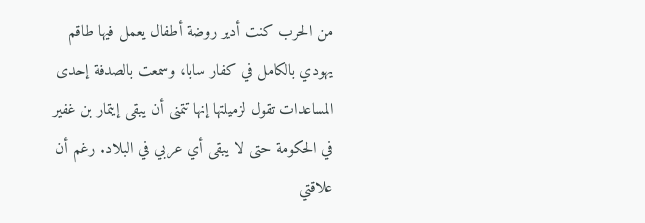من الحرب كنت أدير روضة أطفال يعمل فيها طاقم يهودي بالكامل في كفار سابا، وسمعت بالصدفة إحدى المساعدات تقول لزميلتها إنها تتمنى أن يبقى إيتمار بن غفير في الحكومة حتى لا يبقى أي عربي في البلاد. رغم أن علاقتي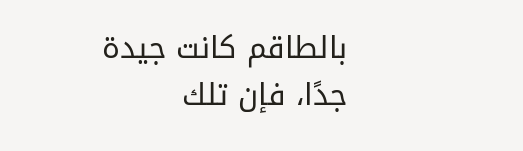بالطاقم كانت جيدة جدًا، فإن تلك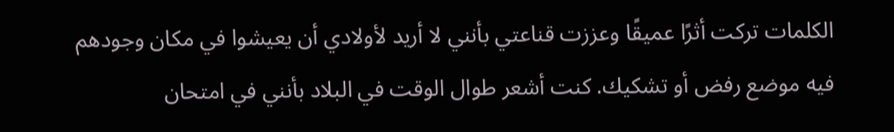الكلمات تركت أثرًا عميقًا وعززت قناعتي بأنني لا أريد لأولادي أن يعيشوا في مكان وجودهم فيه موضع رفض أو تشكيك. كنت أشعر طوال الوقت في البلاد بأنني في امتحان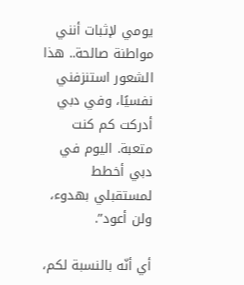يومي لإثبات أنني مواطنة صالحة.. هذا الشعور استنزفني نفسيًا، وفي دبي أدركت كم كنت متعبة. اليوم في دبي أخطط لمستقبلي بهدوء، ولن أعود”.

أي أنّه بالنسبة لكم،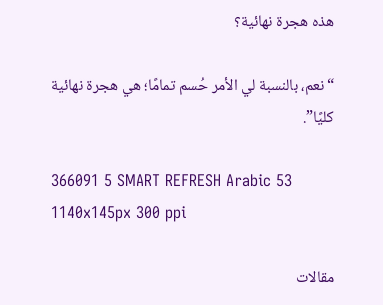هذه هجرة نهائية؟

“نعم، بالنسبة لي الأمر حُسم تمامًا؛ هي هجرة نهائية كليًا”.

366091 5 SMART REFRESH Arabic 53 1140x145px 300 ppi

مقالات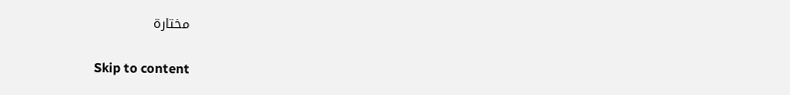مختارة

Skip to content